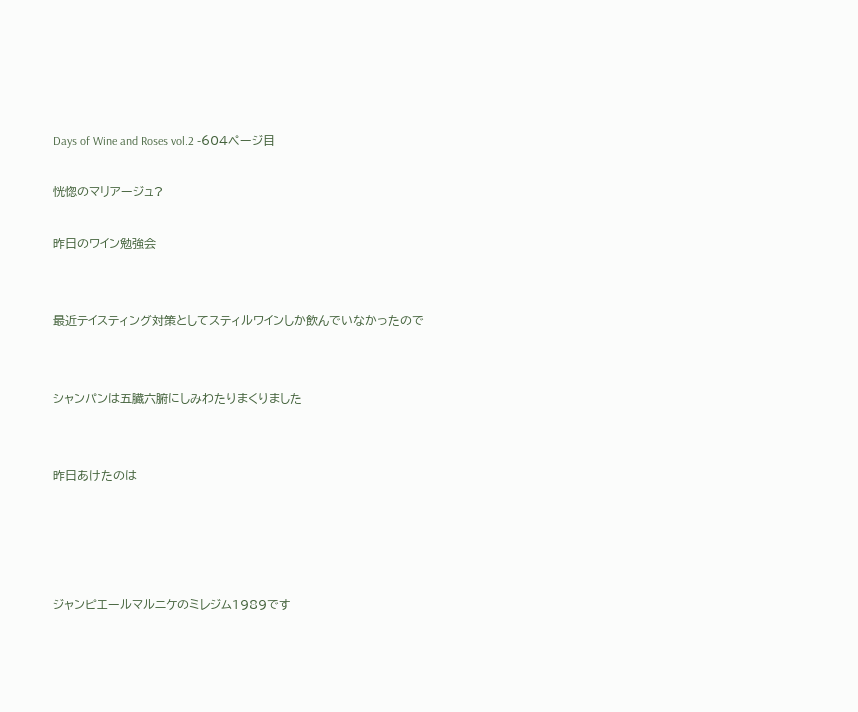Days of Wine and Roses vol.2 -604ページ目

恍惚のマリアージュ?

昨日のワイン勉強会


最近テイスティング対策としてスティルワインしか飲んでいなかったので


シャンパンは五臓六腑にしみわたりまくりました


昨日あけたのは




ジャンピエールマルニケのミレジム1989です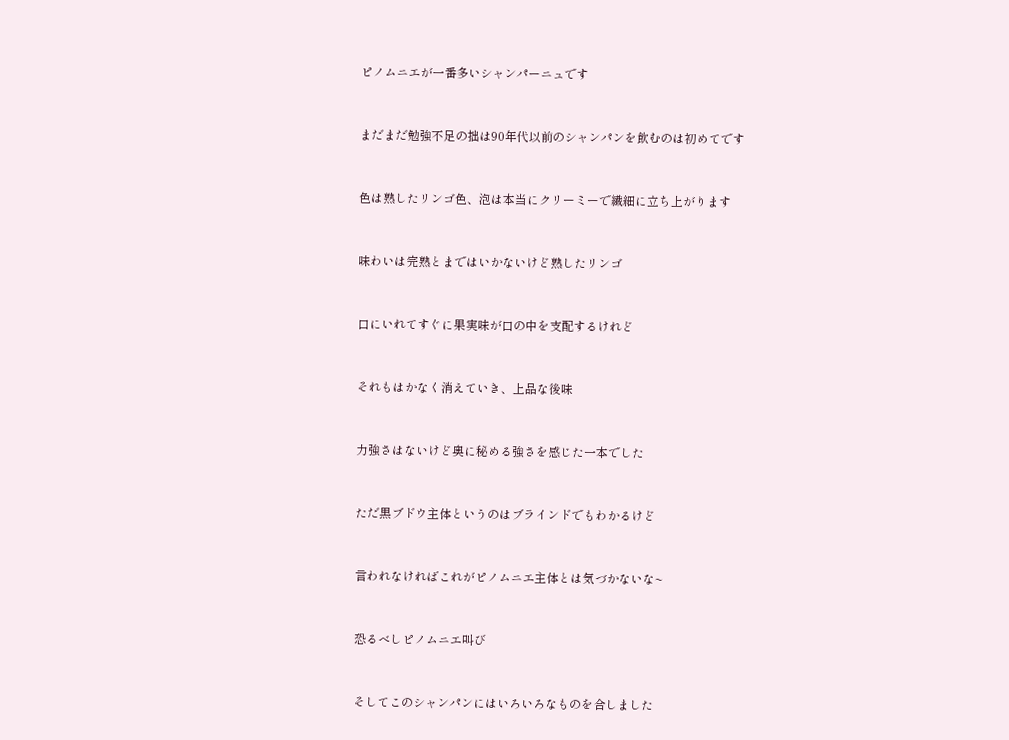ピノムニエが一番多いシャンパーニュです


まだまだ勉強不足の拙は90年代以前のシャンパンを飲むのは初めてです


色は熟したリンゴ色、泡は本当にクリーミーで繊細に立ち上がります


味わいは完熟とまではいかないけど熟したリンゴ


口にいれてすぐに果実味が口の中を支配するけれど


それもはかなく消えていき、上品な後味


力強さはないけど奥に秘める強さを感じた一本でした


ただ黒ブドウ主体というのはブラインドでもわかるけど


言われなければこれがピノムニエ主体とは気づかないな~


恐るべしピノムニエ叫び


そしてこのシャンパンにはいろいろなものを合しました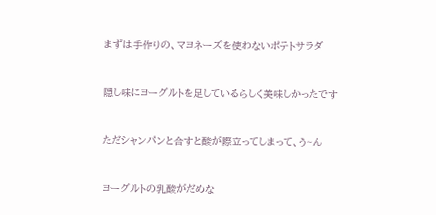まずは手作りの、マヨネーズを使わないポテトサラダ


隠し味にヨーグルトを足しているらしく美味しかったです


ただシャンパンと合すと酸が際立ってしまって、う~ん


ヨーグルトの乳酸がだめな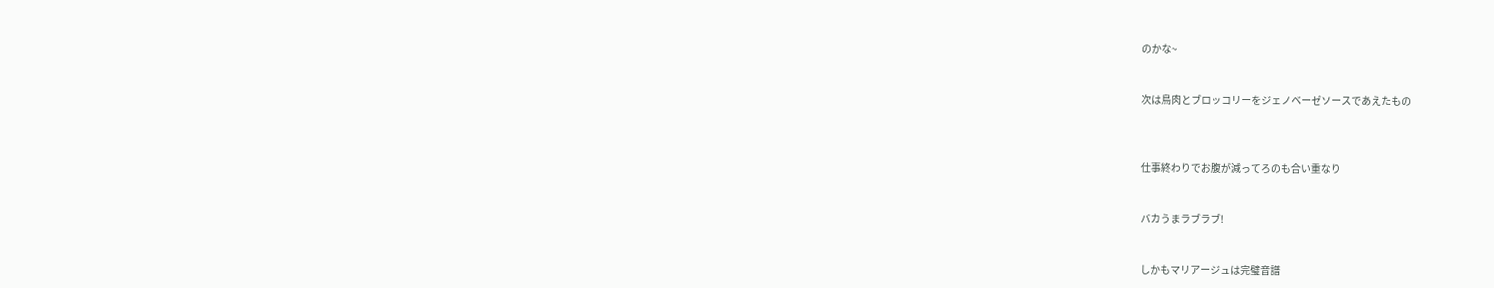のかな~


次は鳥肉とブロッコリーをジェノベーゼソースであえたもの



仕事終わりでお腹が減ってろのも合い重なり


バカうまラブラブ!


しかもマリアージュは完璧音譜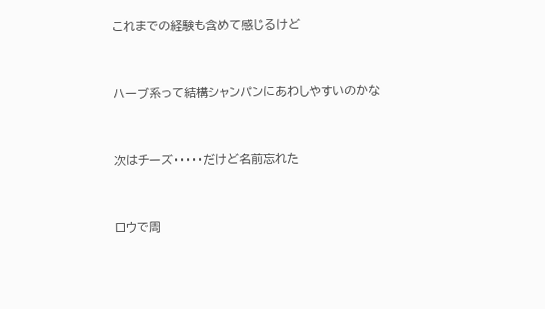これまでの経験も含めて感じるけど


ハーブ系って結構シャンパンにあわしやすいのかな


次はチーズ・・・・・だけど名前忘れた


ロウで周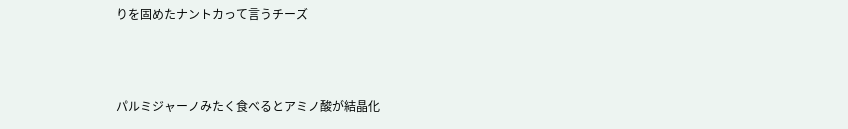りを固めたナントカって言うチーズ



パルミジャーノみたく食べるとアミノ酸が結晶化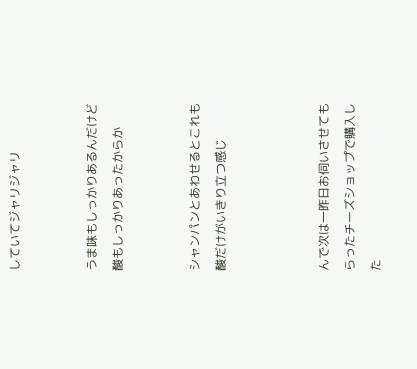していてジャリジャリ


うま味もしっかりあるんだけど酸もしっかりあったからか


シャンパンとあわせるとこれも酸だけがいきり立つ感じ



んで次は一昨日お伺いさせてもらったチーズショップで購入した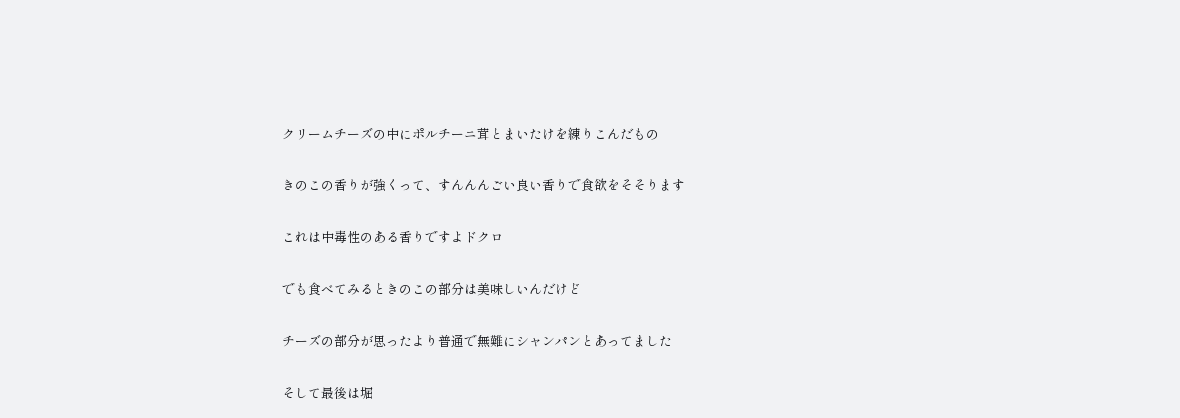クリームチーズの中にポルチーニ茸とまいたけを練りこんだもの


きのこの香りが強くって、すんんんごい良い香りで食欲をそそります


これは中毒性のある香りですよドクロ


でも食べてみるときのこの部分は美味しいんだけど


チーズの部分が思ったより普通で無難にシャンパンとあってました


そして最後は堀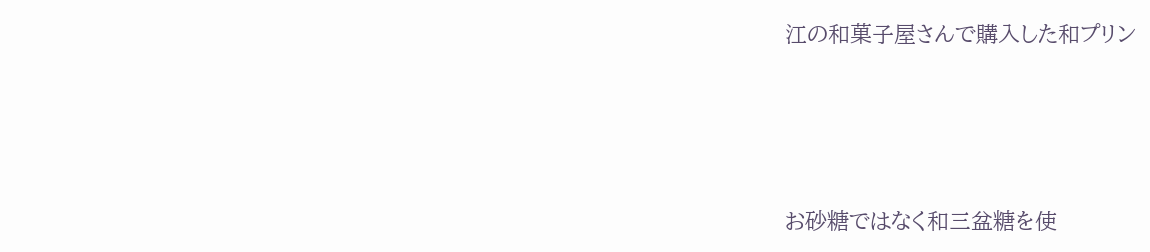江の和菓子屋さんで購入した和プリン




お砂糖ではなく和三盆糖を使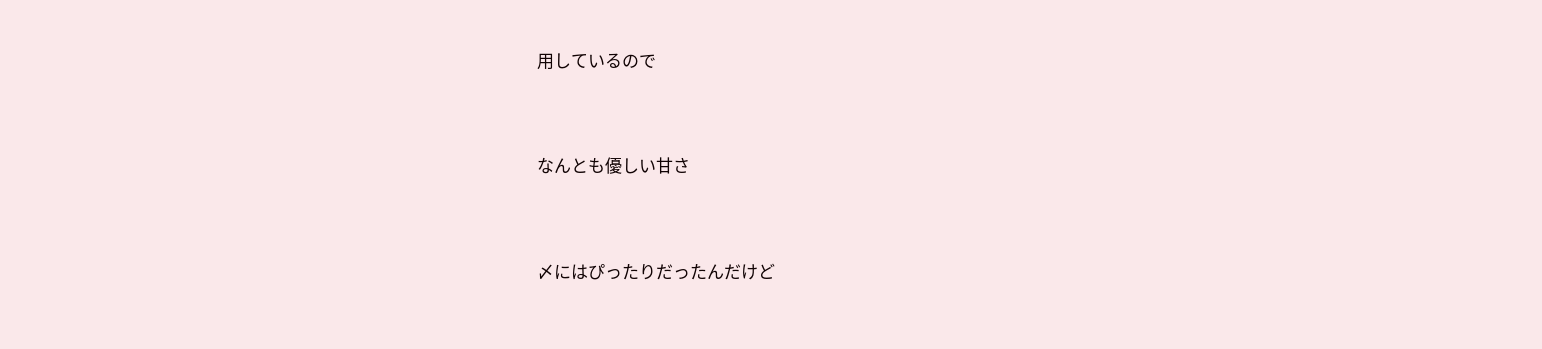用しているので


なんとも優しい甘さ


〆にはぴったりだったんだけど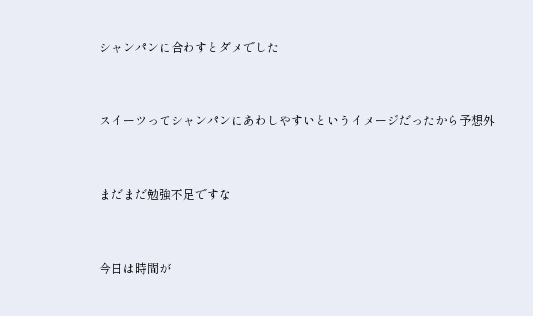シャンパンに合わすとダメでした


スイーツってシャンパンにあわしやすいというイメージだったから予想外


まだまだ勉強不足ですな


今日は時間が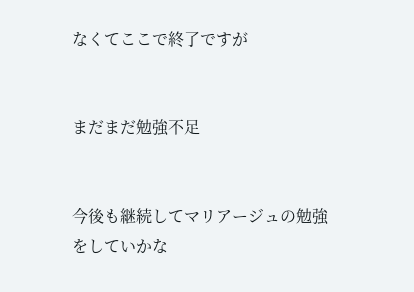なくてここで終了ですが


まだまだ勉強不足


今後も継続してマリアージュの勉強をしていかな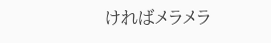ければメラメラ